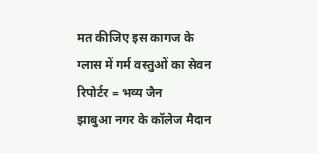मत कीजिए इस कागज के ग्लास में गर्म वस्तुओं का सेवन
रिपोर्टर = भव्य जैन
झाबुआ नगर के कॉलेज मैदान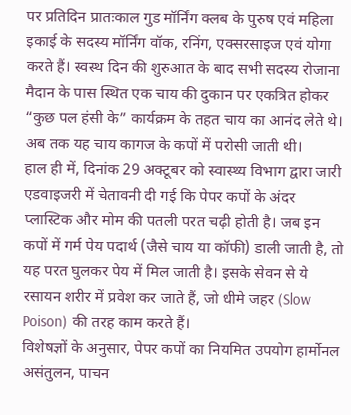पर प्रतिदिन प्रातःकाल गुड मॉर्निंग क्लब के पुरुष एवं महिला इकाई के सदस्य मॉर्निंग वॉक, रनिंग, एक्सरसाइज एवं योगा करते हैं। स्वस्थ दिन की शुरुआत के बाद सभी सदस्य रोजाना मैदान के पास स्थित एक चाय की दुकान पर एकत्रित होकर “कुछ पल हंसी के” कार्यक्रम के तहत चाय का आनंद लेते थे। अब तक यह चाय कागज के कपों में परोसी जाती थी।
हाल ही में, दिनांक 29 अक्टूबर को स्वास्थ्य विभाग द्वारा जारी एडवाइजरी में चेतावनी दी गई कि पेपर कपों के अंदर प्लास्टिक और मोम की पतली परत चढ़ी होती है। जब इन कपों में गर्म पेय पदार्थ (जैसे चाय या कॉफी) डाली जाती है, तो यह परत घुलकर पेय में मिल जाती है। इसके सेवन से ये रसायन शरीर में प्रवेश कर जाते हैं, जो धीमे जहर (Slow Poison) की तरह काम करते हैं।
विशेषज्ञों के अनुसार, पेपर कपों का नियमित उपयोग हार्मोनल असंतुलन, पाचन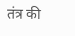तंत्र की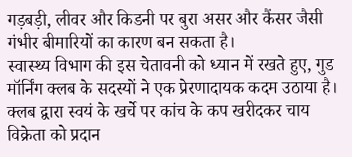गड़बड़ी, लीवर और किडनी पर बुरा असर और कैंसर जैसी गंभीर बीमारियों का कारण बन सकता है।
स्वास्थ्य विभाग की इस चेतावनी को ध्यान में रखते हुए, गुड मॉर्निंग क्लब के सदस्यों ने एक प्रेरणादायक कदम उठाया है। क्लब द्वारा स्वयं के खर्चे पर कांच के कप खरीदकर चाय विक्रेता को प्रदान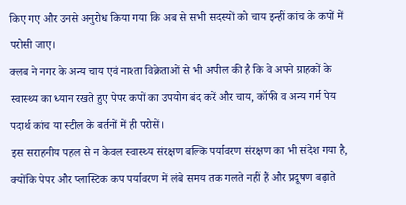किए गए और उनसे अनुरोध किया गया कि अब से सभी सदस्यों को चाय इन्हीं कांच के कपों में परोसी जाए।
क्लब ने नगर के अन्य चाय एवं नाश्ता विक्रेताओं से भी अपील की है कि वे अपने ग्राहकों के स्वास्थ्य का ध्यान रखते हुए पेपर कपों का उपयोग बंद करें और चाय, कॉफी व अन्य गर्म पेय पदार्थ कांच या स्टील के बर्तनों में ही परोसें।
इस सराहनीय पहल से न केवल स्वास्थ्य संरक्षण बल्कि पर्यावरण संरक्षण का भी संदेश गया है, क्योंकि पेपर और प्लास्टिक कप पर्यावरण में लंबे समय तक गलते नहीं हैं और प्रदूषण बढ़ाते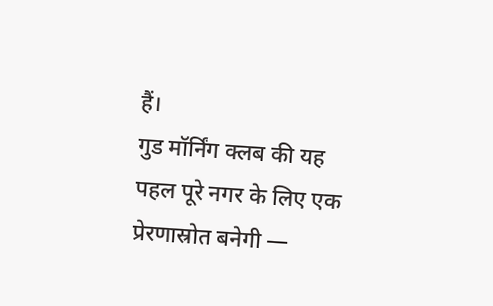हैं।
गुड मॉर्निंग क्लब की यह पहल पूरे नगर के लिए एक प्रेरणास्रोत बनेगी —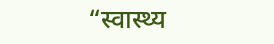“स्वास्थ्य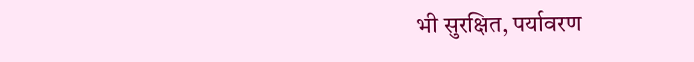भी सुरक्षित, पर्यावरण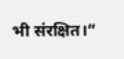भी संरक्षित।”